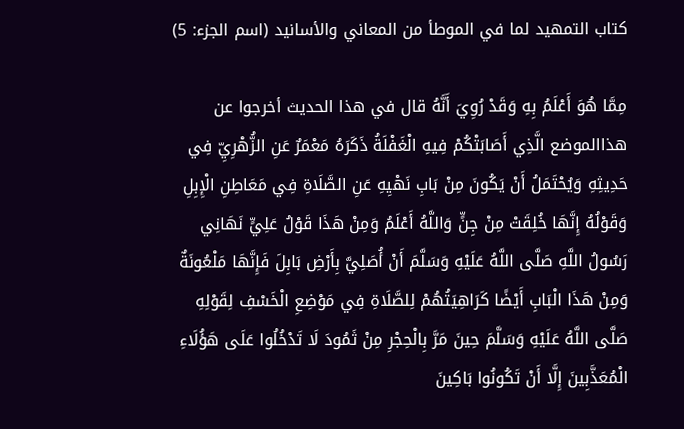كتاب التمهيد لما في الموطأ من المعاني والأسانيد (اسم الجزء: 5)

مِمَّا هُوَ أَعْلَمُ بِهِ وَقَدْ رُوِيَ أَنَّهُ قال في هذا الحديث أخرجوا عن هذاالموضع الَّذِي أَصَابَتْكُمْ فِيهِ الْغَفْلَةُ ذَكَرَهُ مَعْمَرٌ عَنِ الزُّهْرِيِّ فِي حَدِيثِهِ وَيُحْتَمَلُ أَنْ يَكُونَ مِنْ بَابِ نَهْيِهِ عَنِ الصَّلَاةِ فِي مَعَاطِنِ الْإِبِلِ وَقَوْلُهُ إِنَّهَا خُلِقَتْ مِنْ جِنٍّ وَاللَّهُ أَعْلَمُ وَمِنْ هَذَا قَوْلُ عَلِيٍّ نَهَانِي رَسُولُ اللَّهِ صَلَّى اللَّهُ عَلَيْهِ وَسَلَّمَ أَنْ أُصَلِيَّ بِأَرْضِ بَابِلَ فَإِنَّهَا مَلْعُونَةٌ وَمِنْ هَذَا الْبَابِ أَيْضًا كَرَاهِيَتُهُمْ لِلصَّلَاةِ فِي مَوْضِعِ الْخَسْفِ لِقَوْلِهِ صَلَّى اللَّهُ عَلَيْهِ وَسَلَّمَ حِينَ مَرَّ بِالْحِجْرِ مِنْ ثَمُودَ لَا تَدْخُلُوا عَلَى هَؤُلَاءِ الْمُعَذَّبِينَ إِلَّا أَنْ تَكُونُوا بَاكِينَ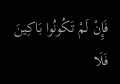فَإِنْ لَمْ تَكُونُوا بَاكِينَ فَلَا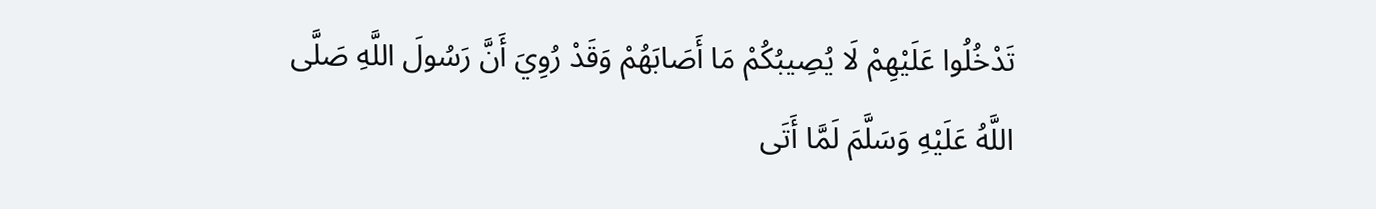تَدْخُلُوا عَلَيْهِمْ لَا يُصِيبُكُمْ مَا أَصَابَهُمْ وَقَدْ رُوِيَ أَنَّ رَسُولَ اللَّهِ صَلَّى اللَّهُ عَلَيْهِ وَسَلَّمَ لَمَّا أَتَى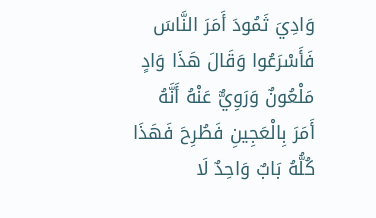وَادِيَ ثَمُودَ أَمَرَ النَّاسَ فَأَسْرَعُوا وَقَالَ هَذَا وَادٍ مَلْعُونٌ وَرَوِيٌّ عَنْهُ أَنَّهُ أَمَرَ بِالْعَجِينِ فَطُرِحَ فَهَذَا كُلُّهُ بَابٌ وَاحِدٌ لَا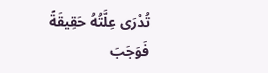تُدْرَى عِلَّتُهُ حَقِيقَةً فَوَجَبَ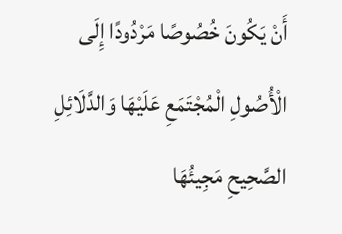أَنْ يَكُونَ خُصُوصًا مَرْدُودًا إِلَى الْأُصُولِ الْمُجْتَمَعِ عَلَيْهَا وَالدَّلَائِلِ الصَّحِيحِ مَجِيئُهَا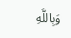وَبِاللَّهِ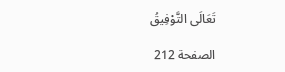تَعَالَى التَّوْفِيقُ

الصفحة 212